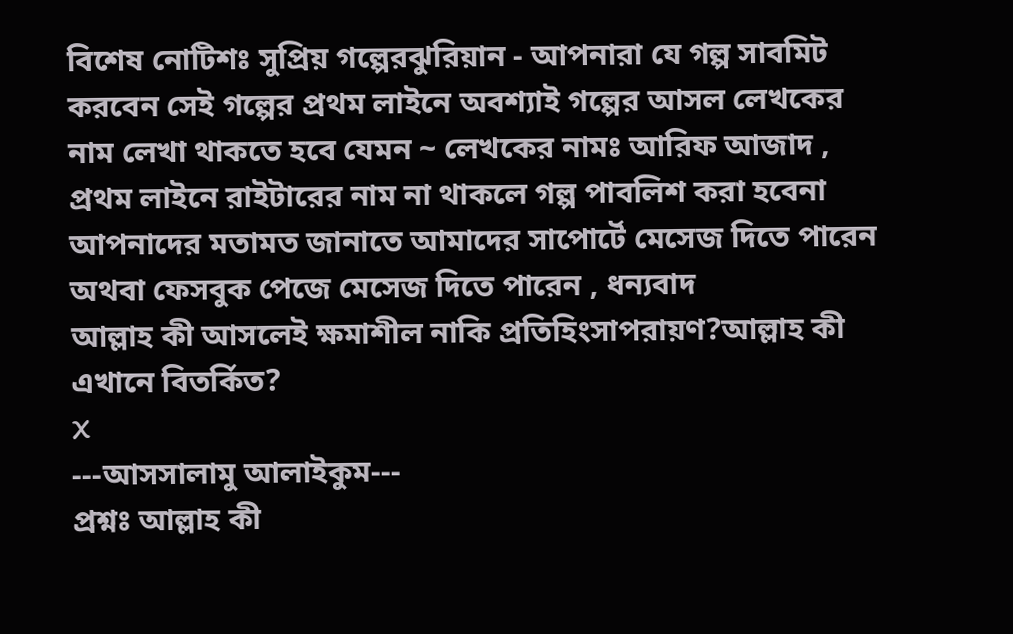বিশেষ নোটিশঃ সুপ্রিয় গল্পেরঝুরিয়ান - আপনারা যে গল্প সাবমিট করবেন সেই গল্পের প্রথম লাইনে অবশ্যাই গল্পের আসল লেখকের নাম লেখা থাকতে হবে যেমন ~ লেখকের নামঃ আরিফ আজাদ , প্রথম লাইনে রাইটারের নাম না থাকলে গল্প পাবলিশ করা হবেনা
আপনাদের মতামত জানাতে আমাদের সাপোর্টে মেসেজ দিতে পারেন অথবা ফেসবুক পেজে মেসেজ দিতে পারেন , ধন্যবাদ
আল্লাহ কী আসলেই ক্ষমাশীল নাকি প্রতিহিংসাপরায়ণ?আল্লাহ কী এখানে বিতর্কিত?
X
---আসসালামু আলাইকুম---
প্রশ্নঃ আল্লাহ কী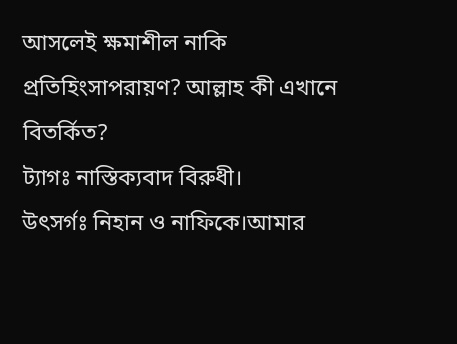আসলেই ক্ষমাশীল নাকি প্রতিহিংসাপরায়ণ? আল্লাহ কী এখানে বিতর্কিত?
ট্যাগঃ নাস্তিক্যবাদ বিরুধী।
উৎসর্গঃ নিহান ও নাফিকে।আমার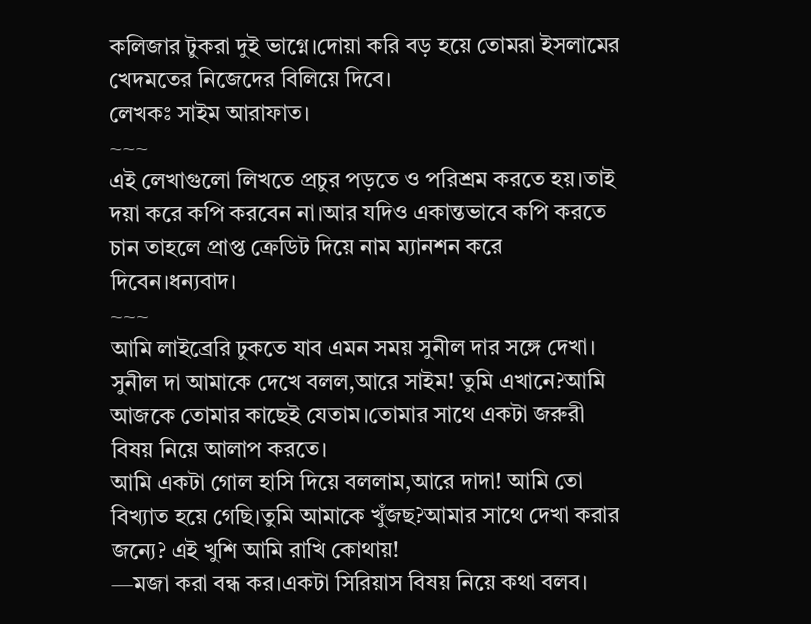কলিজার টুকরা দুই ভাগ্নে।দোয়া করি বড় হয়ে তোমরা ইসলামের খেদমতের নিজেদের বিলিয়ে দিবে।
লেখকঃ সাইম আরাফাত।
~~~
এই লেখাগুলো লিখতে প্রচুর পড়তে ও পরিশ্রম করতে হয়।তাই দয়া করে কপি করবেন না।আর যদিও একান্তভাবে কপি করতে চান তাহলে প্রাপ্ত ক্রেডিট দিয়ে নাম ম্যানশন করে দিবেন।ধন্যবাদ।
~~~
আমি লাইব্রেরি ঢুকতে যাব এমন সময় সুনীল দার সঙ্গে দেখা। সুনীল দা আমাকে দেখে বলল,আরে সাইম! তুমি এখানে?আমি আজকে তোমার কাছেই যেতাম।তোমার সাথে একটা জরুরী বিষয় নিয়ে আলাপ করতে।
আমি একটা গোল হাসি দিয়ে বললাম,আরে দাদা! আমি তো বিখ্যাত হয়ে গেছি।তুমি আমাকে খুঁজছ?আমার সাথে দেখা করার জন্যে? এই খুশি আমি রাখি কোথায়!
—মজা করা বন্ধ কর।একটা সিরিয়াস বিষয় নিয়ে কথা বলব।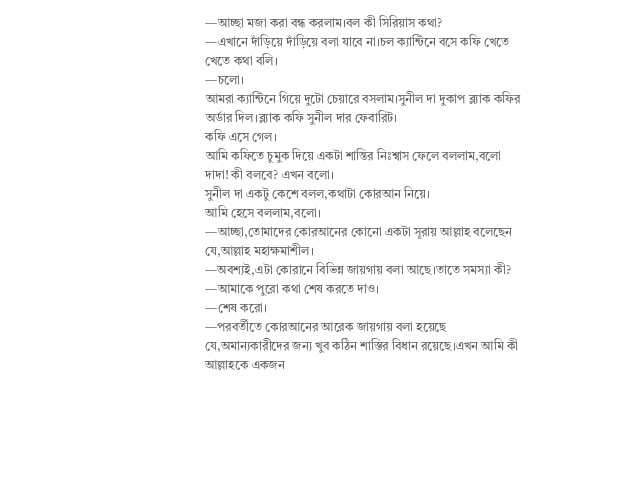—আচ্ছা মজা করা বন্ধ করলাম।বল কী সিরিয়াস কথা?
—এখানে দাঁড়িয়ে দাঁড়িয়ে বলা যাবে না।চল ক্যান্টিনে বসে কফি খেতে খেতে কথা বলি।
—চলো।
আমরা ক্যান্টিনে গিয়ে দুটো চেয়ারে বসলাম।সুনীল দা দুকাপ ব্ল্যাক কফির অর্ডার দিল।ব্ল্যাক কফি সুনীল দার ফেবারিট।
কফি এসে গেল।
আমি কফিতে চুমুক দিয়ে একটা শান্তির নিঃশ্বাস ফেলে বললাম,বলো দাদা! কী বলবে? এখন বলো।
সুনীল দা একটু কেশে বলল,কথাটা কোরআন নিয়ে।
আমি হেসে বললাম,বলো।
—আচ্ছা,তোমাদের কোরআনের কোনো একটা সূরায় আল্লাহ বলেছেন যে,আল্লাহ মহাক্ষমাশীল।
—অবশ্যই,এটা কোরানে বিভিন্ন জায়গায় বলা আছে।তাতে সমস্যা কী?
—আমাকে পুরো কথা শেষ করতে দাও।
—শেষ করো।
—পরবর্তীতে কোরআনের আরেক জায়গায় বলা হয়েছে যে,অমান্যকারীদের জন্য খুব কঠিন শাস্তির বিধান রয়েছে।এখন আমি কী আল্লাহকে একজন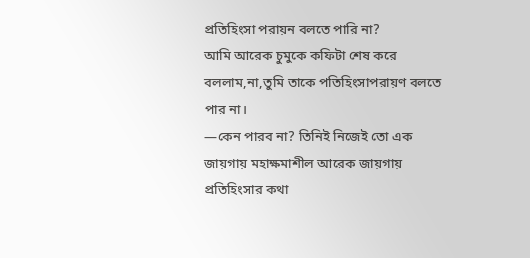প্রতিহিংসা পরায়ন বলতে পারি না?
আমি আরেক চুমুকে কফিটা শেষ করে বললাম,না,তুমি তাকে পতিহিংসাপরায়ণ বলতে পার না।
—কেন পারব না? তিনিই নিজেই তো এক জায়গায় মহাক্ষমাশীল আরেক জায়গায় প্রতিহিংসার কথা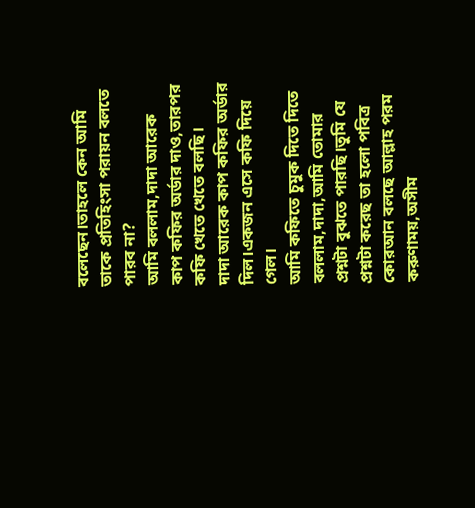বলেছেন।তাহলে কেন আমি তাকে প্রতিহিংসা পরায়ন বলতে পারব না?
আমি বললাম,দাদা আরেক কাপ কফির অর্ডার দাও,তারপর কফি খেতে খেতে বলছি।
দাদা আরেক কাপ কফির অর্ডার দিল।একজন এসে কফি দিয়ে গেল।
আমি কফিতে চুমুক দিতে দিতে বললাম,দাদা,আমি তোমার প্রশ্নটা বুঝতে পারছি।তুমি যে প্রশ্নটা করেছ তা হলো পবিত্র কোরআন বলছে আল্লাহ পরম করুণাময়,অসীম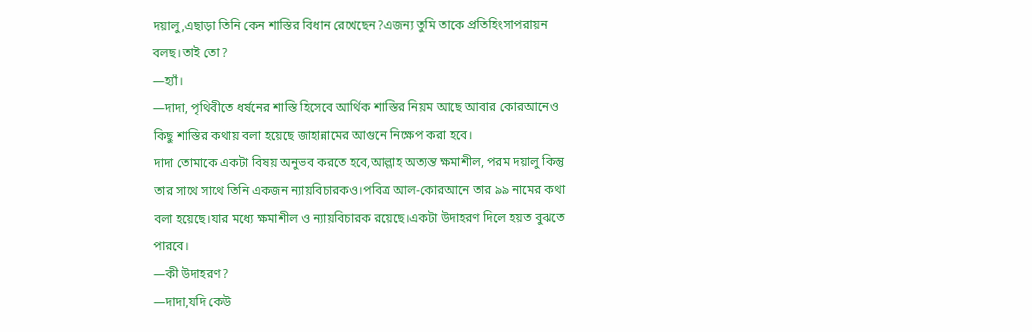দয়ালু,এছাড়া তিনি কেন শাস্তির বিধান রেখেছেন?এজন্য তুমি তাকে প্রতিহিংসাপরায়ন বলছ।তাই তো?
—হ্যাঁ।
—দাদা, পৃথিবীতে ধর্ষনের শাস্তি হিসেবে আর্থিক শাস্তির নিয়ম আছে আবার কোরআনেও কিছু শাস্তির কথায় বলা হয়েছে জাহান্নামের আগুনে নিক্ষেপ করা হবে।
দাদা তোমাকে একটা বিষয় অনুভব করতে হবে,আল্লাহ অত্যন্ত ক্ষমাশীল, পরম দয়ালু কিন্তু তার সাথে সাথে তিনি একজন ন্যায়বিচারকও।পবিত্র আল-কোরআনে তার ৯৯ নামের কথা বলা হয়েছে।যার মধ্যে ক্ষমাশীল ও ন্যায়বিচারক রয়েছে।একটা উদাহরণ দিলে হয়ত বুঝতে পারবে।
—কী উদাহরণ?
—দাদা,যদি কেউ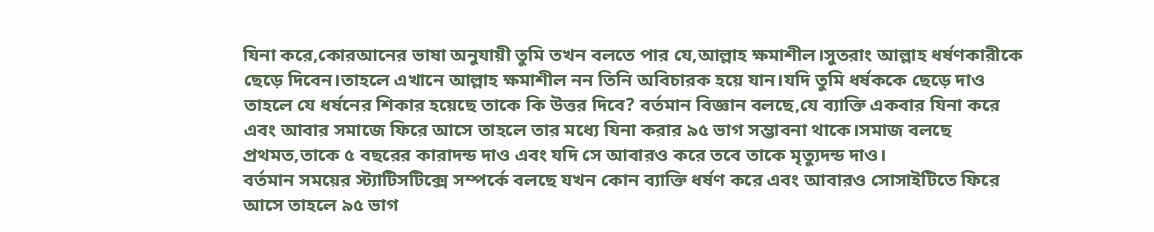যিনা করে,কোরআনের ভাষা অনুযায়ী তুমি তখন বলতে পার যে,আল্লাহ ক্ষমাশীল।সুতরাং আল্লাহ ধর্ষণকারীকে ছেড়ে দিবেন।তাহলে এখানে আল্লাহ ক্ষমাশীল নন তিনি অবিচারক হয়ে যান।যদি তুমি ধর্ষককে ছেড়ে দাও তাহলে যে ধর্ষনের শিকার হয়েছে তাকে কি উত্তর দিবে? বর্তমান বিজ্ঞান বলছে,যে ব্যাক্তি একবার যিনা করে এবং আবার সমাজে ফিরে আসে তাহলে তার মধ্যে যিনা করার ৯৫ ভাগ সম্ভাবনা থাকে।সমাজ বলছে প্রথমত,তাকে ৫ বছরের কারাদন্ড দাও এবং যদি সে আবারও করে তবে তাকে মৃত্যুদন্ড দাও।
বর্তমান সময়ের স্ট্যাটিসটিক্সে সম্পর্কে বলছে যখন কোন ব্যাক্তি ধর্ষণ করে এবং আবারও সোসাইটিতে ফিরে আসে তাহলে ৯৫ ভাগ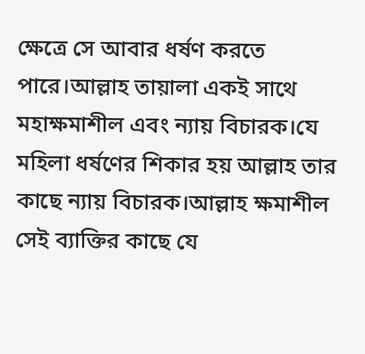ক্ষেত্রে সে আবার ধর্ষণ করতে পারে।আল্লাহ তায়ালা একই সাথে মহাক্ষমাশীল এবং ন্যায় বিচারক।যে মহিলা ধর্ষণের শিকার হয় আল্লাহ তার কাছে ন্যায় বিচারক।আল্লাহ ক্ষমাশীল সেই ব্যাক্তির কাছে যে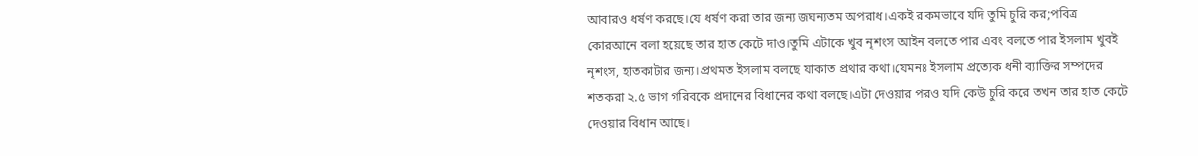আবারও ধর্ষণ করছে।যে ধর্ষণ করা তার জন্য জঘন্যতম অপরাধ।একই রকমভাবে যদি তুমি চুরি কর;পবিত্র কোরআনে বলা হয়েছে তার হাত কেটে দাও।তুমি এটাকে খুব নৃশংস আইন বলতে পার এবং বলতে পার ইসলাম খুবই নৃশংস, হাতকাটার জন্য।প্রথমত ইসলাম বলছে যাকাত প্রথার কথা।যেমনঃ ইসলাম প্রত্যেক ধনী ব্যাক্তির সম্পদের শতকরা ২.৫ ভাগ গরিবকে প্রদানের বিধানের কথা বলছে।এটা দেওয়ার পরও যদি কেউ চুরি করে তখন তার হাত কেটে দেওয়ার বিধান আছে।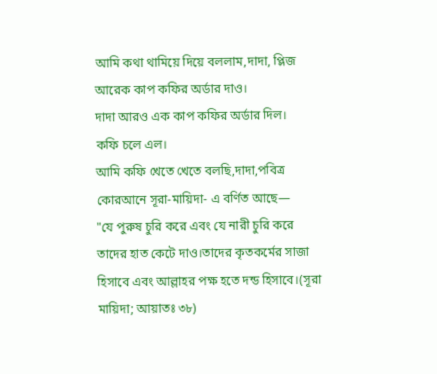আমি কথা থামিয়ে দিয়ে বললাম,দাদা, প্লিজ আরেক কাপ কফির অর্ডার দাও।
দাদা আরও এক কাপ কফির অর্ডার দিল।
কফি চলে এল।
আমি কফি খেতে খেতে বলছি,দাদা,পবিত্র কোরআনে সূরা-মায়িদা- এ বর্ণিত আছে—
"যে পুরুষ চুরি করে এবং যে নারী চুরি করে তাদের হাত কেটে দাও।তাদের কৃতকর্মের সাজা হিসাবে এবং আল্লাহর পক্ষ হতে দন্ড হিসাবে।(সূরা মায়িদা; আয়াতঃ ৩৮)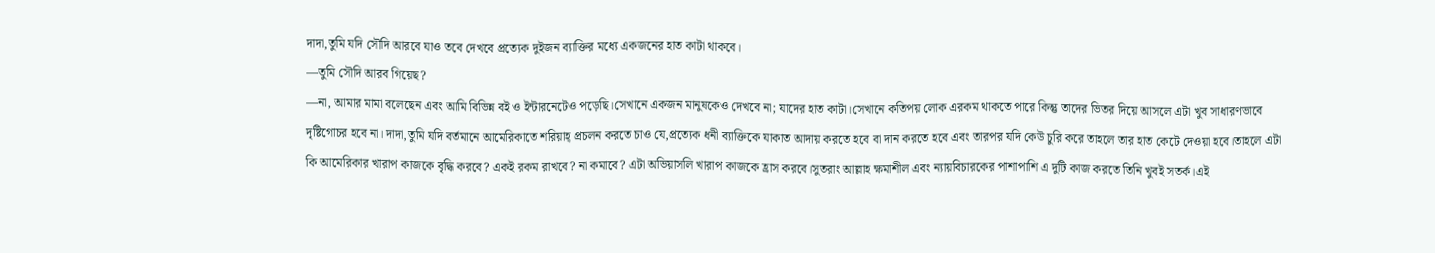দাদা,তুমি যদি সৌদি আরবে যাও তবে দেখবে প্রত্যেক দুইজন ব্যাক্তির মধ্যে একজনের হাত কাটা থাকবে।
—তুমি সৌদি আরব গিয়েছ?
—না, আমার মামা বলেছেন এবং আমি বিভিন্ন বই ও ইন্টারনেটেও পড়েছি।সেখানে একজন মানুষকেও দেখবে না; যাদের হাত কাটা।সেখানে কতিপয় লোক এরকম থাকতে পারে কিন্তু তাদের ভিতর দিয়ে আসলে এটা খুব সাধারণভাবে দৃষ্টিগোচর হবে না। দাদা,তুমি যদি বর্তমানে আমেরিকাতে শরিয়াহ্ প্রচলন করতে চাও যে,প্রত্যেক ধনী ব্যাক্তিকে যাকাত আদায় করতে হবে বা দান করতে হবে এবং তারপর যদি কেউ চুরি করে তাহলে তার হাত কেটে দেওয়া হবে।তাহলে এটা কি আমেরিকার খারাপ কাজকে বৃদ্ধি করবে? একই রকম রাখবে? না কমাবে? এটা অভিয়াসলি খারাপ কাজকে হ্রাস করবে।সুতরাং আল্লাহ ক্ষমাশীল এবং ন্যায়বিচারকের পাশাপাশি এ দুটি কাজ করতে তিনি খুবই সতর্ক।এই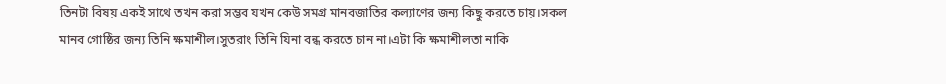তিনটা বিষয় একই সাথে তখন করা সম্ভব যখন কেউ সমগ্র মানবজাতির কল্যাণের জন্য কিছু করতে চায়।সকল মানব গোষ্ঠির জন্য তিনি ক্ষমাশীল।সুতরাং তিনি যিনা বন্ধ করতে চান না।এটা কি ক্ষমাশীলতা নাকি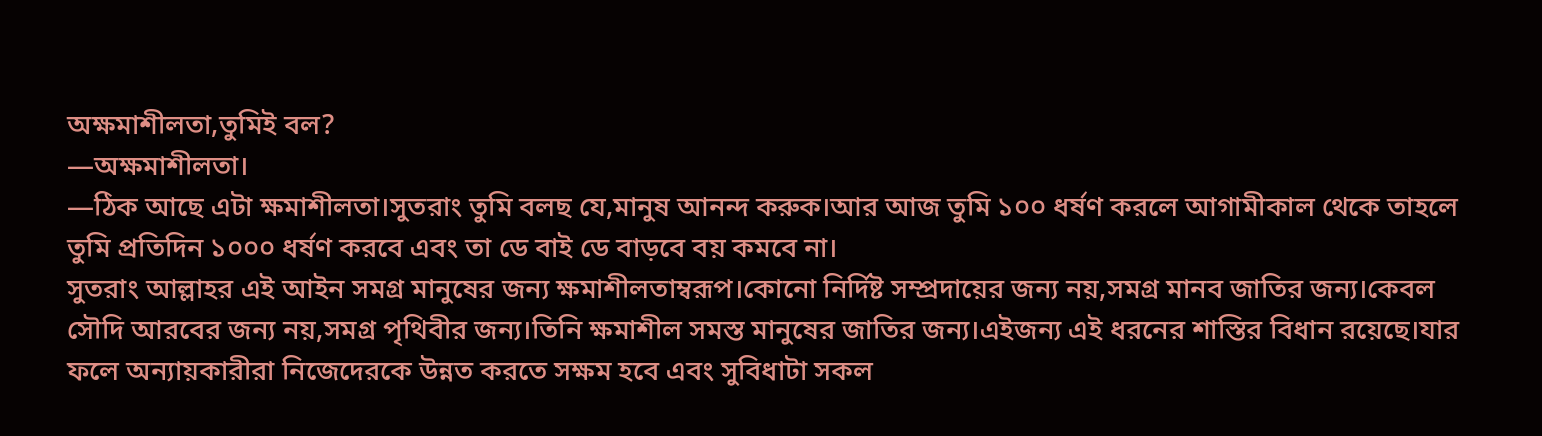অক্ষমাশীলতা,তুমিই বল?
—অক্ষমাশীলতা।
—ঠিক আছে এটা ক্ষমাশীলতা।সুতরাং তুমি বলছ যে,মানুষ আনন্দ করুক।আর আজ তুমি ১০০ ধর্ষণ করলে আগামীকাল থেকে তাহলে তুমি প্রতিদিন ১০০০ ধর্ষণ করবে এবং তা ডে বাই ডে বাড়বে বয় কমবে না।
সুতরাং আল্লাহর এই আইন সমগ্র মানুষের জন্য ক্ষমাশীলতাম্বরূপ।কোনো নির্দিষ্ট সম্প্রদায়ের জন্য নয়,সমগ্র মানব জাতির জন্য।কেবল সৌদি আরবের জন্য নয়,সমগ্র পৃথিবীর জন্য।তিনি ক্ষমাশীল সমস্ত মানুষের জাতির জন্য।এইজন্য এই ধরনের শাস্তির বিধান রয়েছে।যার ফলে অন্যায়কারীরা নিজেদেরকে উন্নত করতে সক্ষম হবে এবং সুবিধাটা সকল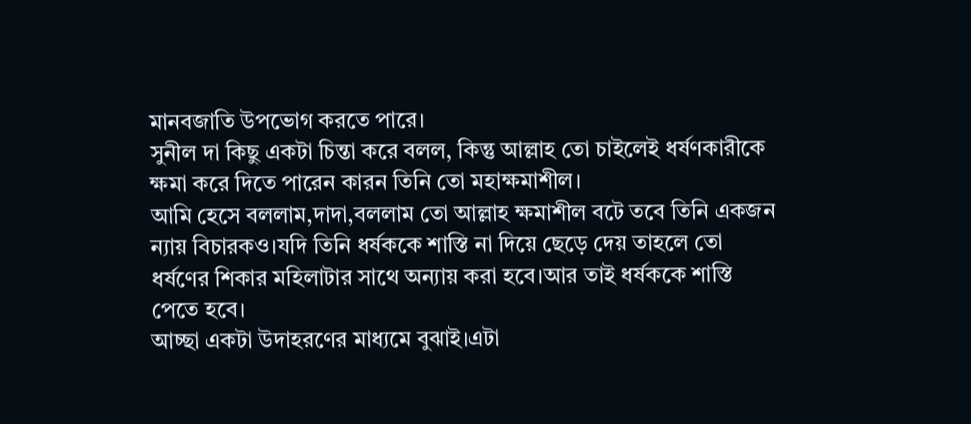মানবজাতি উপভোগ করতে পারে।
সুনীল দা কিছু একটা চিন্তা করে বলল, কিন্তু আল্লাহ তো চাইলেই ধর্ষণকারীকে ক্ষমা করে দিতে পারেন কারন তিনি তো মহাক্ষমাশীল।
আমি হেসে বললাম,দাদা,বললাম তো আল্লাহ ক্ষমাশীল বটে তবে তিনি একজন ন্যায় বিচারকও।যদি তিনি ধর্ষককে শাস্তি না দিয়ে ছেড়ে দেয় তাহলে তো ধর্ষণের শিকার মহিলাটার সাথে অন্যায় করা হবে।আর তাই ধর্ষককে শাস্তি পেতে হবে।
আচ্ছা একটা উদাহরণের মাধ্যমে বুঝাই।এটা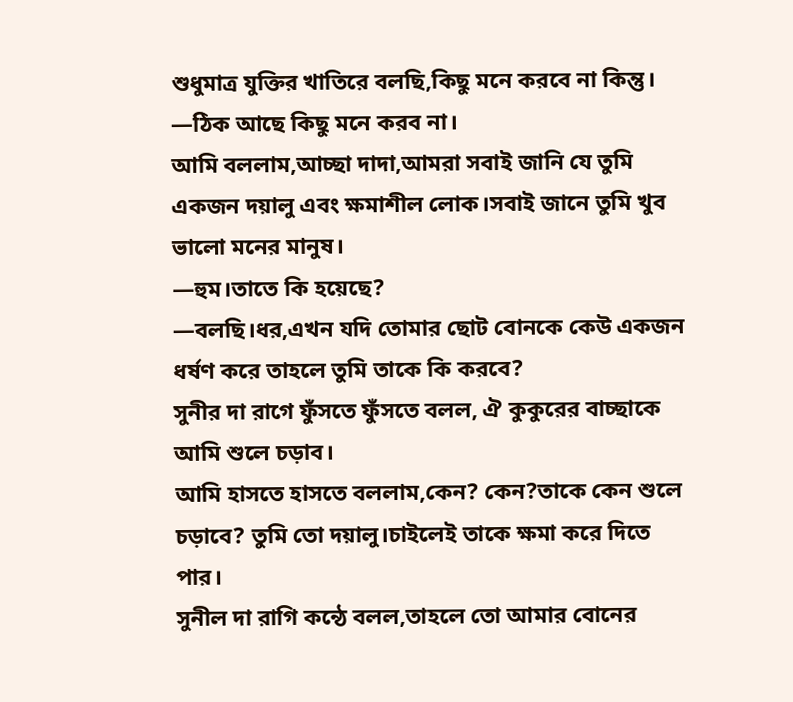শুধুমাত্র যুক্তির খাতিরে বলছি,কিছু মনে করবে না কিন্তু।
—ঠিক আছে কিছু মনে করব না।
আমি বললাম,আচ্ছা দাদা,আমরা সবাই জানি যে তুমি একজন দয়ালু এবং ক্ষমাশীল লোক।সবাই জানে তুমি খুব ভালো মনের মানুষ।
—হুম।তাতে কি হয়েছে?
—বলছি।ধর,এখন যদি তোমার ছোট বোনকে কেউ একজন ধর্ষণ করে তাহলে তুমি তাকে কি করবে?
সুনীর দা রাগে ফুঁসতে ফুঁসতে বলল, ঐ কুকুরের বাচ্ছাকে আমি শুলে চড়াব।
আমি হাসতে হাসতে বললাম,কেন? কেন?তাকে কেন শুলে চড়াবে? তুমি তো দয়ালু।চাইলেই তাকে ক্ষমা করে দিতে পার।
সুনীল দা রাগি কন্ঠে বলল,তাহলে তো আমার বোনের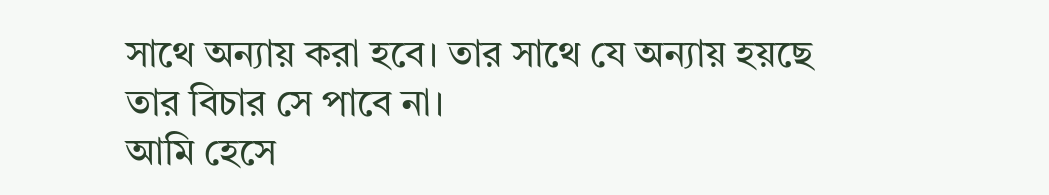সাথে অন্যায় করা হবে। তার সাথে যে অন্যায় হয়ছে তার বিচার সে পাবে না।
আমি হেসে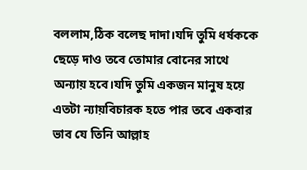বললাম,ঠিক বলেছ দাদা।যদি তুমি ধর্ষককে ছেড়ে দাও তবে তোমার বোনের সাথে
অন্যায় হবে।যদি তুমি একজন মানুষ হয়ে এতটা ন্যায়বিচারক হতে পার তবে একবার ভাব যে তিনি আল্লাহ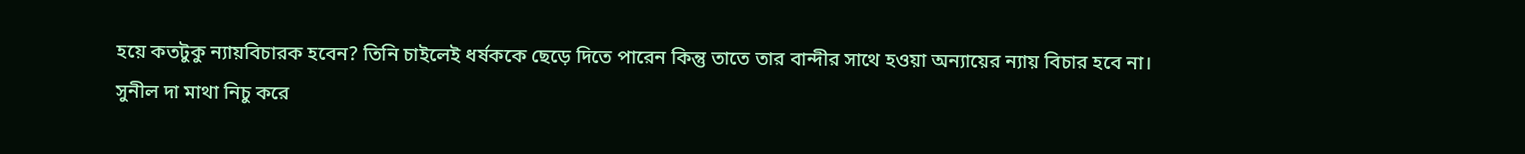হয়ে কতটুকু ন্যায়বিচারক হবেন? তিনি চাইলেই ধর্ষককে ছেড়ে দিতে পারেন কিন্তু তাতে তার বান্দীর সাথে হওয়া অন্যায়ের ন্যায় বিচার হবে না।
সুনীল দা মাথা নিচু করে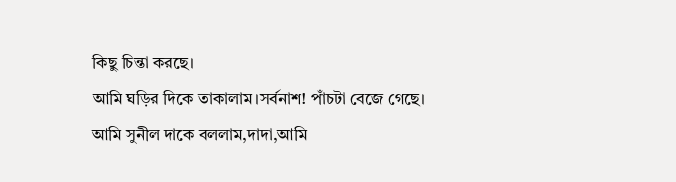কিছু চিন্তা করছে।
আমি ঘড়ির দিকে তাকালাম।সর্বনাশ! পাঁচটা বেজে গেছে।
আমি সুনীল দাকে বললাম,দাদা,আমি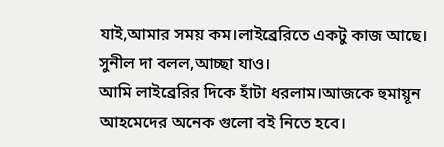যাই,আমার সময় কম।লাইব্রেরিতে একটু কাজ আছে।
সুনীল দা বলল,আচ্ছা যাও।
আমি লাইব্রেরির দিকে হাঁটা ধরলাম।আজকে হুমায়ূন আহমেদের অনেক গুলো বই নিতে হবে।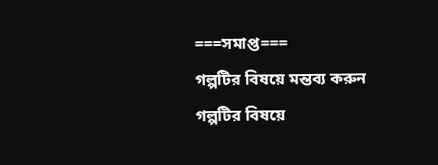===সমাপ্ত===
গল্পটির বিষয়ে মন্তব্য করুন
গল্পটির বিষয়ে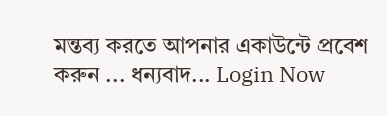মন্তব্য করতে আপনার একাউন্টে প্রবেশ করুন ... ধন্যবাদ... Login Now